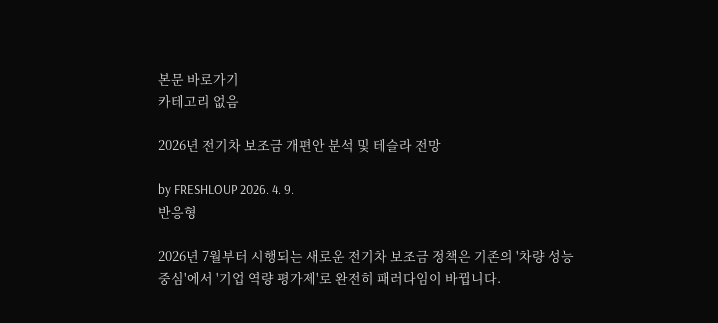본문 바로가기
카테고리 없음

2026년 전기차 보조금 개편안 분석 및 테슬라 전망

by FRESHLOUP 2026. 4. 9.
반응형

2026년 7월부터 시행되는 새로운 전기차 보조금 정책은 기존의 '차량 성능 중심'에서 '기업 역량 평가제'로 완전히 패러다임이 바뀝니다.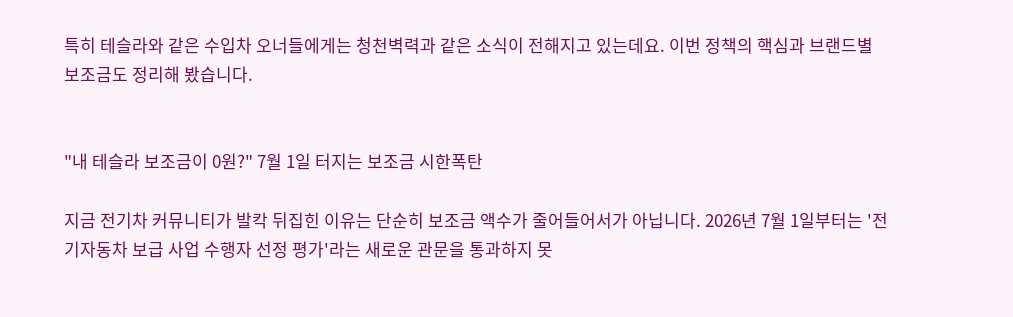특히 테슬라와 같은 수입차 오너들에게는 청천벽력과 같은 소식이 전해지고 있는데요. 이번 정책의 핵심과 브랜드별 보조금도 정리해 봤습니다.


"내 테슬라 보조금이 0원?" 7월 1일 터지는 보조금 시한폭탄

지금 전기차 커뮤니티가 발칵 뒤집힌 이유는 단순히 보조금 액수가 줄어들어서가 아닙니다. 2026년 7월 1일부터는 '전기자동차 보급 사업 수행자 선정 평가'라는 새로운 관문을 통과하지 못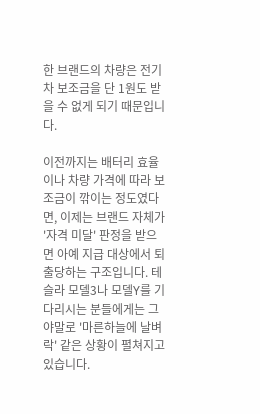한 브랜드의 차량은 전기차 보조금을 단 1원도 받을 수 없게 되기 때문입니다.

이전까지는 배터리 효율이나 차량 가격에 따라 보조금이 깎이는 정도였다면, 이제는 브랜드 자체가 '자격 미달' 판정을 받으면 아예 지급 대상에서 퇴출당하는 구조입니다. 테슬라 모델3나 모델Y를 기다리시는 분들에게는 그야말로 '마른하늘에 날벼락' 같은 상황이 펼쳐지고 있습니다.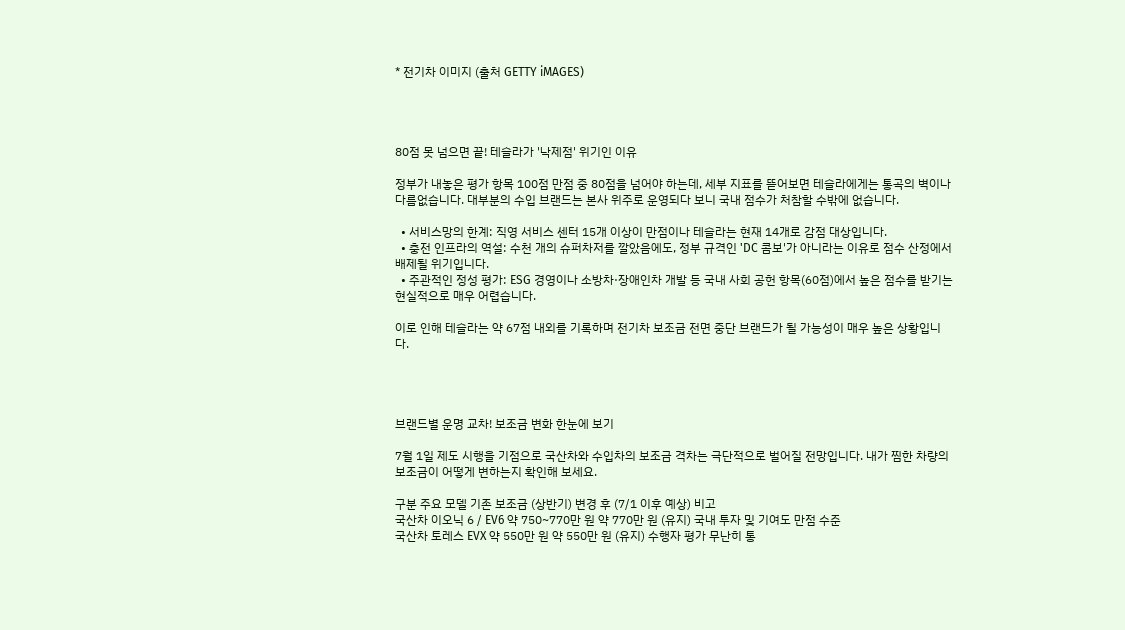* 전기차 이미지 (출처 GETTY iMAGES)




80점 못 넘으면 끝! 테슬라가 '낙제점' 위기인 이유

정부가 내놓은 평가 항목 100점 만점 중 80점을 넘어야 하는데, 세부 지표를 뜯어보면 테슬라에게는 통곡의 벽이나 다름없습니다. 대부분의 수입 브랜드는 본사 위주로 운영되다 보니 국내 점수가 처참할 수밖에 없습니다.

  • 서비스망의 한계: 직영 서비스 센터 15개 이상이 만점이나 테슬라는 현재 14개로 감점 대상입니다.
  • 충전 인프라의 역설: 수천 개의 슈퍼차저를 깔았음에도, 정부 규격인 'DC 콤보'가 아니라는 이유로 점수 산정에서 배제될 위기입니다.
  • 주관적인 정성 평가: ESG 경영이나 소방차·장애인차 개발 등 국내 사회 공헌 항목(60점)에서 높은 점수를 받기는 현실적으로 매우 어렵습니다.

이로 인해 테슬라는 약 67점 내외를 기록하며 전기차 보조금 전면 중단 브랜드가 될 가능성이 매우 높은 상황입니다.




브랜드별 운명 교차! 보조금 변화 한눈에 보기

7월 1일 제도 시행을 기점으로 국산차와 수입차의 보조금 격차는 극단적으로 벌어질 전망입니다. 내가 찜한 차량의 보조금이 어떻게 변하는지 확인해 보세요.

구분 주요 모델 기존 보조금 (상반기) 변경 후 (7/1 이후 예상) 비고
국산차 이오닉 6 / EV6 약 750~770만 원 약 770만 원 (유지) 국내 투자 및 기여도 만점 수준
국산차 토레스 EVX 약 550만 원 약 550만 원 (유지) 수행자 평가 무난히 통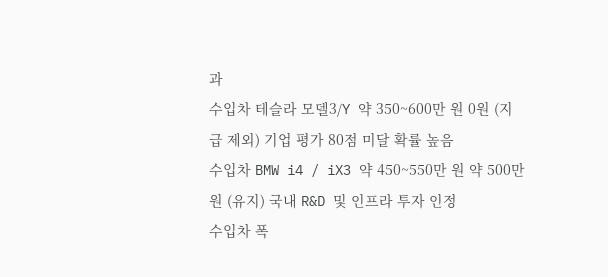과
수입차 테슬라 모델3/Y 약 350~600만 원 0원 (지급 제외) 기업 평가 80점 미달 확률 높음
수입차 BMW i4 / iX3 약 450~550만 원 약 500만 원 (유지) 국내 R&D 및 인프라 투자 인정
수입차 폭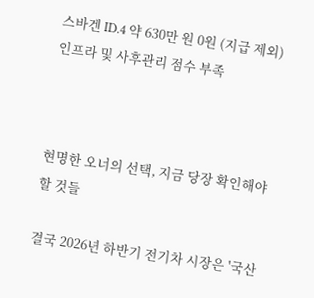스바겐 ID.4 약 630만 원 0원 (지급 제외) 인프라 및 사후관리 점수 부족



현명한 오너의 선택, 지금 당장 확인해야 할 것들

결국 2026년 하반기 전기차 시장은 '국산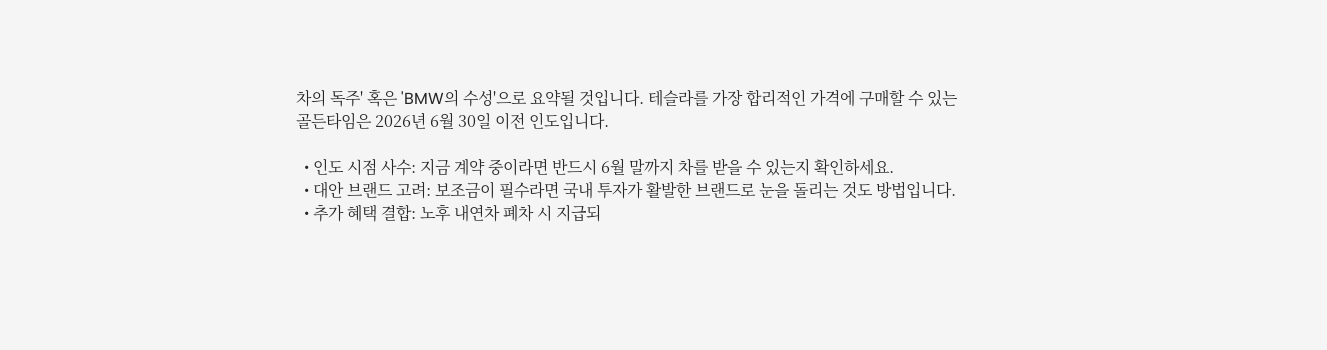차의 독주' 혹은 'BMW의 수성'으로 요약될 것입니다. 테슬라를 가장 합리적인 가격에 구매할 수 있는 골든타임은 2026년 6월 30일 이전 인도입니다.

  • 인도 시점 사수: 지금 계약 중이라면 반드시 6월 말까지 차를 받을 수 있는지 확인하세요.
  • 대안 브랜드 고려: 보조금이 필수라면 국내 투자가 활발한 브랜드로 눈을 돌리는 것도 방법입니다.
  • 추가 혜택 결합: 노후 내연차 폐차 시 지급되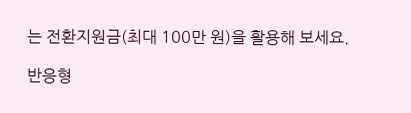는 전환지원금(최대 100만 원)을 활용해 보세요.

반응형